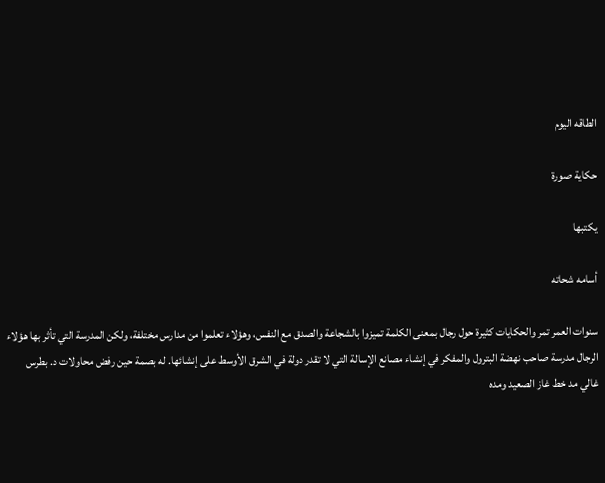الطاقه اليوم

حكاية صورة

يكتبها

أسامه شحاته

سنوات العمر تمر والحكايات كثيرة حول رجال بمعنى الكلمة تميزوا بالشجاعة والصدق مع النفس، وهؤلاء تعلموا من مدارس مختلفة، ولكن المدرسة التي تأثر بها هؤلاء الرجال مدرسة صاحب نهضة البترول والمفكر في إنشاء مصانع الإسالة التي لا تقدر دولة في الشرق الأوسط على إنشائها. له بصمة حين رفض محاولات د. بطرس غالي مد خط غاز الصعيد ومده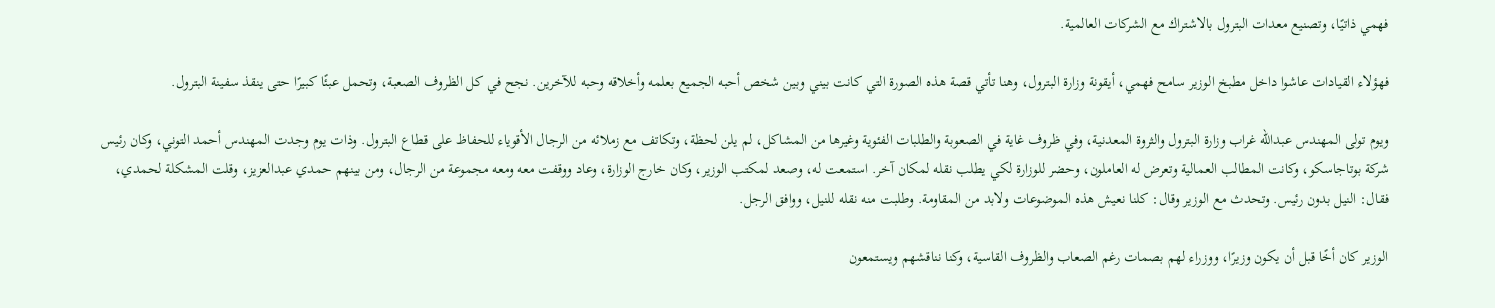فهمي ذاتيًا، وتصنيع معدات البترول بالاشتراك مع الشركات العالمية.

فهؤلاء القيادات عاشوا داخل مطبخ الوزير سامح فهمي، أيقونة وزارة البترول، وهنا تأتي قصة هذه الصورة التي كانت بيني وبين شخص أحبه الجميع بعلمه وأخلاقه وحبه للآخرين. نجح في كل الظروف الصعبة، وتحمل عبئًا كبيرًا حتى ينقذ سفينة البترول.

ويوم تولى المهندس عبدالله غراب وزارة البترول والثروة المعدنية، وفي ظروف غاية في الصعوبة والطلبات الفئوية وغيرها من المشاكل، لم يلن لحظة، وتكاتف مع زملائه من الرجال الأقوياء للحفاظ على قطاع البترول. وذات يوم وجدت المهندس أحمد التوني، وكان رئيس شركة بوتاجاسكو، وكانت المطالب العمالية وتعرض له العاملون، وحضر للوزارة لكي يطلب نقله لمكان آخر. استمعت له، وصعد لمكتب الوزير، وكان خارج الوزارة، وعاد ووقفت معه ومعه مجموعة من الرجال، ومن بينهم حمدي عبدالعزيز، وقلت المشكلة لحمدي، فقال: النيل بدون رئيس. وتحدث مع الوزير وقال: كلنا نعيش هذه الموضوعات ولابد من المقاومة. وطلبت منه نقله للنيل، ووافق الرجل.

الوزير كان أخًا قبل أن يكون وزيرًا، ووزراء لهم بصمات رغم الصعاب والظروف القاسية، وكنا نناقشهم ويستمعون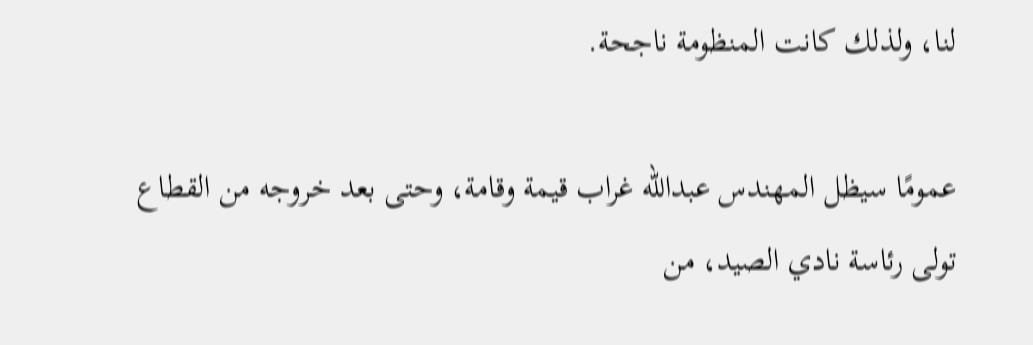لنا، ولذلك كانت المنظومة ناجحة.

عمومًا سيظل المهندس عبدالله غراب قيمة وقامة، وحتى بعد خروجه من القطاع تولى رئاسة نادي الصيد، من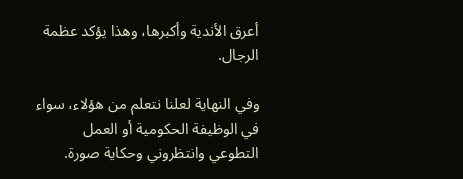أعرق الأندية وأكبرها، وهذا يؤكد عظمة الرجال.

وفي النهاية لعلنا نتعلم من هؤلاء، سواء في الوظيفة الحكومية أو العمل التطوعي وانتظروني وحكاية صورة.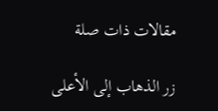مقالات ذات صلة

زر الذهاب إلى الأعلى